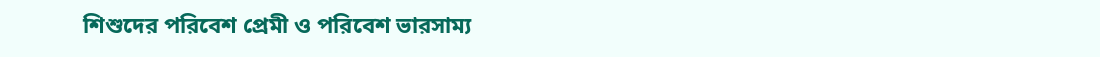শিশুদের পরিবেশ প্রেমী ও পরিবেশ ভারসাম্য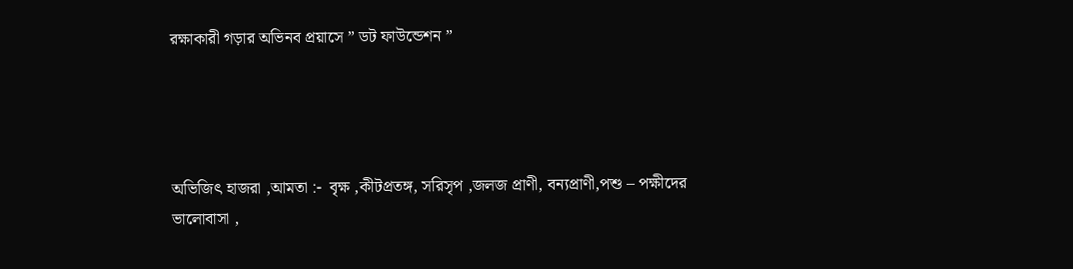রক্ষাকারী গড়ার অভিনব প্রয়াসে ” ডট ফাউন্ডেশন ”




অভিজিৎ হাজরা ,আমতা :-  বৃক্ষ ,কীটপ্রতঙ্গ, সরিসৃপ ,জলজ প্রাণী, বন্যপ্রাণী,পশু – পক্ষীদের ভালোবাসা ,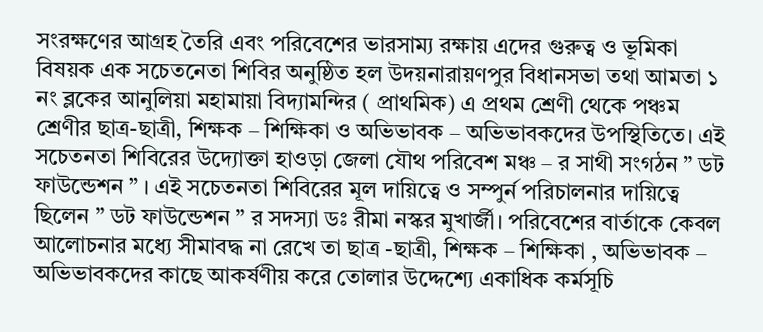সংরক্ষণের আগ্ৰহ তৈরি এবং পরিবেশের ভারসাম্য রক্ষায় এদের গুরুত্ব ও ভূমিকা বিষয়ক এক সচেতনেতা শিবির অনুষ্ঠিত হল উদয়নারায়ণপুর বিধানসভা তথা আমতা ১ নং ব্লকের আনুলিয়া মহামায়া বিদ্যামন্দির ( প্রাথমিক) এ প্রথম শ্রেণী থেকে পঞ্চম শ্রেণীর ছাত্র-ছাত্রী, শিক্ষক – শিক্ষিকা ও অভিভাবক – অভিভাবকদের উপস্থিতিতে। এই সচেতনতা শিবিরের উদ্যোক্তা হাওড়া জেলা যৌথ পরিবেশ মঞ্চ – র সাথী সংগঠন ” ডট ফাউন্ডেশন ” । এই সচেতনতা শিবিরের মূল দায়িত্বে ও সম্পুর্ন পরিচালনার দায়িত্বে ছিলেন ” ডট ফাউন্ডেশন ” র সদস্যা ডঃ রীমা নস্কর মুখার্জী।‌ পরিবেশের বার্তাকে কেবল আলোচনার মধ্যে সীমাবদ্ধ না রেখে তা ছাত্র -ছাত্রী, শিক্ষক – শিক্ষিকা , অভিভাবক – অভিভাবকদের কাছে আকর্ষণীয় করে তোলার উদ্দেশ্যে একাধিক কর্মসূচি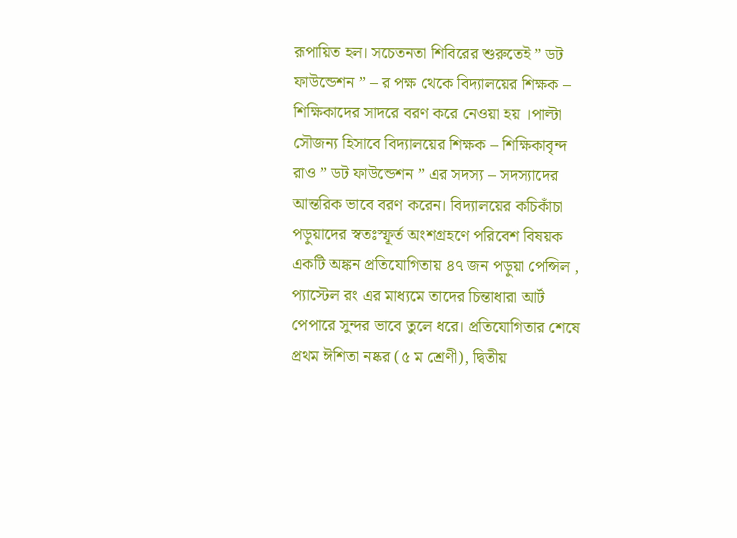রূপায়িত হল। সচেতনতা শিবিরের শুরুতেই ” ডট ফাউন্ডেশন ” – র পক্ষ থেকে বিদ্যালয়ের শিক্ষক – শিক্ষিকাদের সাদরে বরণ করে নেওয়া হয় ।পাল্টা সৌজন্য হিসাবে বিদ্যালয়ের শিক্ষক – শিক্ষিকাবৃন্দ রাও ” ডট ফাউন্ডেশন ” এর সদস্য – সদস্যাদের আন্তরিক ভাবে বরণ করেন। বিদ্যালয়ের কচিকাঁচা পড়ুয়াদের স্বতঃস্ফূর্ত অংশগ্রহণে পরিবেশ বিষয়ক একটি অঙ্কন প্রতিযোগিতায় ৪৭ জন পড়ুয়া পেন্সিল , প্যাস্টেল রং এর মাধ্যমে তাদের চিন্তাধারা আর্ট পেপারে সুন্দর ভাবে তুলে ধরে। প্রতিযোগিতার শেষে প্রথম ঈশিতা নষ্কর (৫ ম শ্রেণী), দ্বিতীয়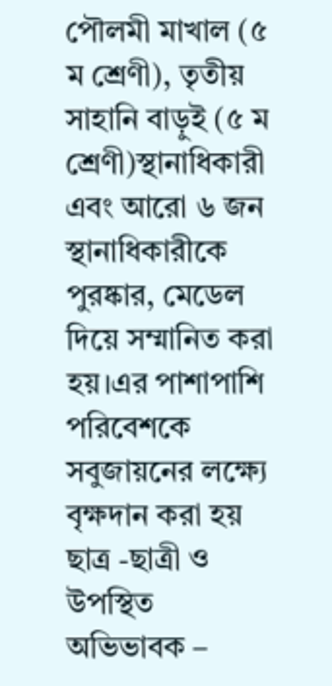পৌলমী মাখাল (৫ ম শ্রেণী), তৃতীয় সাহানি বাড়ুই (৫ ম শ্রেণী)স্থানাধিকারী এবং আরো ৬ জন স্থানাধিকারীকে পুরষ্কার, মেডেল দিয়ে সম্মানিত করা হয়।এর পাশাপাশি পরিবেশকে সবুজায়নের লক্ষ্যে বৃক্ষদান করা হয় ছাত্র -ছাত্রী ও উপস্থিত অভিভাবক –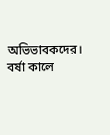অভিভাবকদের। ‌ বর্ষা কালে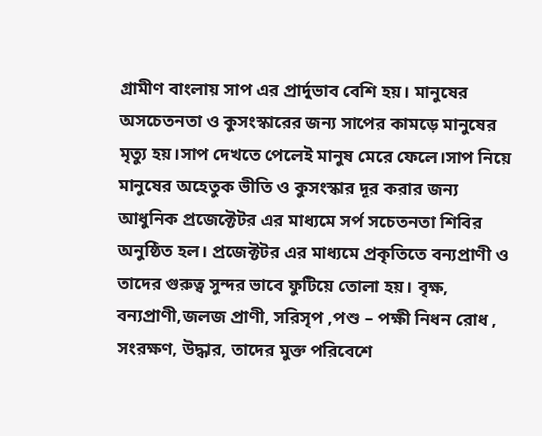গ্ৰামীণ বাংলায় সাপ এর প্রার্দুভাব বেশি হয়। মানুষের অসচেতনতা ও কুসংস্কারের জন্য সাপের কামড়ে মানুষের মৃত্যু হয়।সাপ দেখতে পেলেই মানুষ মেরে ফেলে।সাপ নিয়ে মানুষের অহেতুক ভীতি ও কুসংস্কার দূর করার জন্য আধুনিক প্রজেক্টেটর এর মাধ্যমে সর্প সচেতনতা শিবির অনুষ্ঠিত হল। প্রজেক্টটর এর মাধ্যমে প্রকৃতিতে বন্যপ্রাণী ও তাদের গুরুত্ব সুন্দর ভাবে ফুটিয়ে তোলা হয়। বৃক্ষ, বন্যপ্রাণী,জলজ প্রাণী, সরিসৃপ ,পশু – পক্ষী নিধন রোধ , সংরক্ষণ, উদ্ধার, তাদের মুক্ত পরিবেশে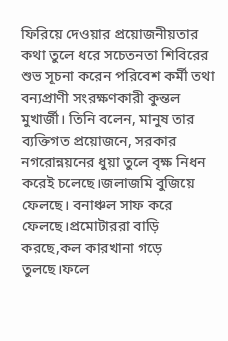ফিরিয়ে দেওয়ার প্রয়োজনীয়তার কথা তুলে ধরে সচেতনতা শিবিরের শুভ সূচনা করেন পরিবেশ কর্মী তথা বন্যপ্রাণী সংরক্ষণকারী কুন্তল মুখার্জী। তিনি বলেন, মানুষ তার ব্যক্তিগত প্রয়োজনে, সরকার নগরোন্নয়নের ধুয়া তুলে বৃক্ষ নিধন করেই চলেছে।জলাজমি বুজিয়ে ফেলছে। বনাঞ্চল সাফ করে ফেলছে।প্রমোটাররা বাড়ি করছে,কল কারখানা গড়ে তুলছে।ফলে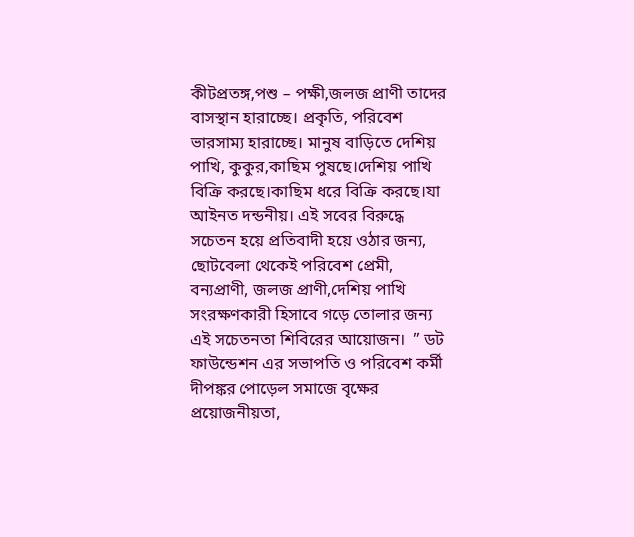কীটপ্রতঙ্গ,পশু – পক্ষী,জলজ প্রাণী তাদের বাসস্থান হারাচ্ছে। প্রকৃতি, পরিবেশ ভারসাম্য হারাচ্ছে। মানুষ বাড়িতে দেশিয় পাখি, কুকুর,কাছিম পুষছে।দেশিয় পাখি বিক্রি করছে।কাছিম ধরে বিক্রি করছে।যা আইনত দন্ডনীয়। এই সবের বিরুদ্ধে সচেতন হয়ে প্রতিবাদী হয়ে ওঠার জন্য, ছোটবেলা থেকেই পরিবেশ প্রেমী, বন্যপ্রাণী, জলজ প্রাণী,দেশিয় পাখি সংরক্ষণকারী হিসাবে গড়ে তোলার জন্য এই সচেতনতা শিবিরের আয়োজন। ‌ ” ডট ফাউন্ডেশন এর সভাপতি ও পরিবেশ কর্মী দীপঙ্কর পোড়েল সমাজে বৃক্ষের প্রয়োজনীয়তা,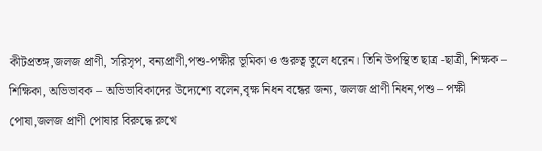কীটপ্রতঙ্গ,জলজ প্রাণী, সরিসৃপ, বন্যপ্রাণী,পশু-পক্ষীর ভূমিকা ও গুরুত্ব তুলে ধরেন। তিনি উপস্থিত ছাত্র -ছাত্রী, শিক্ষক – শিক্ষিকা, অভিভাবক – অভিভাবিকাদের উদ্যেশ্যে বলেন,বৃক্ষ নিধন বন্ধের জন্য, জলজ প্রাণী নিধন,পশু – পক্ষী পোষা,জলজ প্রাণী পোষার বিরুদ্ধে রুখে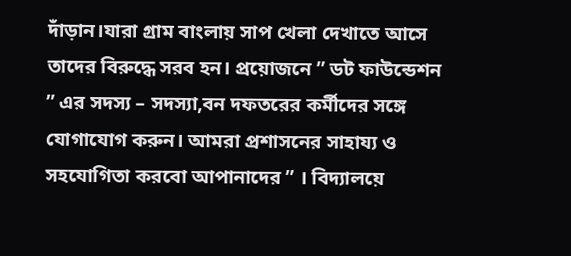দাঁড়ান।যারা গ্ৰাম বাংলায় সাপ খেলা দেখাতে আসে তাদের বিরুদ্ধে সরব হন। প্রয়োজনে ” ডট ফাউন্ডেশন ” এর সদস্য – সদস্যা,বন দফতরের কর্মীদের সঙ্গে যোগাযোগ করুন। আমরা প্রশাসনের সাহায্য ও সহযোগিতা করবো আপানাদের ” । বিদ্যালয়ে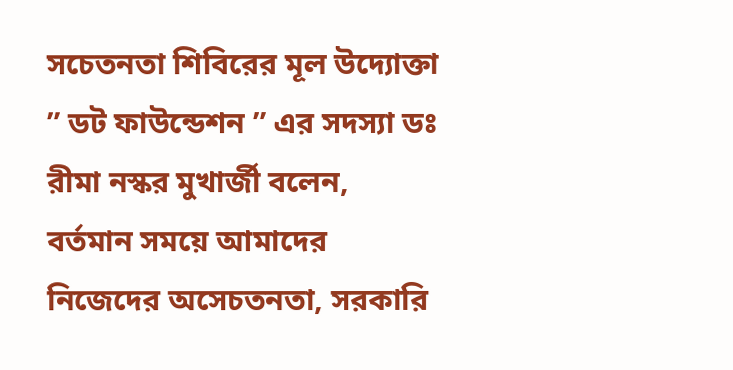সচেতনতা শিবিরের মূল উদ্যোক্তা ” ডট ফাউন্ডেশন ” এর সদস্যা ডঃ রীমা নস্কর মুখার্জী বলেন, বর্তমান সময়ে আমাদের নিজেদের অসেচতনতা, সরকারি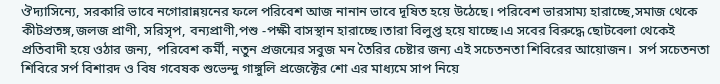ঔদ্যাসিন্যে, সরকারি ভাবে নগোরান্নয়নের ফলে পরিবেশ আজ নানান ভাবে দূষিত হয়ে উঠেছে। পরিবেশ ভারসাম্য হারাচ্ছে,সমাজ থেকে কীটপ্রতঙ্গ,জলজ প্রাণী, সরিসৃপ, বন্যপ্রাণী,পশু -পক্ষী বাসস্থান হারাচ্ছে।তারা বিলুপ্ত হয়ে যাচ্ছে।এ সবের বিরুদ্ধে ছোটবেলা থেকেই প্রতিবাদী হয়ে ওঠার জন্য, পরিবেশ কর্মী, নতুন প্রজন্মের সবুজ মন তৈরির চেষ্টার জন্য এই সচেতনতা শিবিরের আয়োজন। ‌ সর্প সচেতনতা শিবিরে সর্প বিশারদ ও বিষ গবেষক শুভেন্দু গাঙ্গুলি প্রজেক্টের শো এর মাধ্যমে সাপ নিয়ে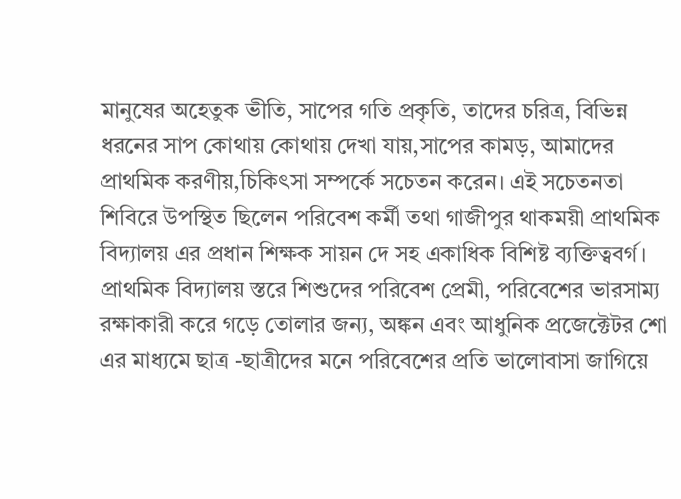মানুষের অহেতুক ভীতি, সাপের গতি প্রকৃতি, তাদের চরিত্র, বিভিন্ন ধরনের সাপ কোথায় কোথায় দেখা যায়,সাপের কামড়, আমাদের প্রাথমিক করণীয়,চিকিৎসা সম্পর্কে সচেতন করেন। এই সচেতনতা শিবিরে উপস্থিত ছিলেন পরিবেশ কর্মী তথা গাজীপুর থাকময়ী প্রাথমিক বিদ্যালয় এর প্রধান শিক্ষক সায়ন দে সহ একাধিক বিশিষ্ট ব্যক্তিত্ববর্গ। প্রাথমিক বিদ্যালয় স্তরে শিশুদের পরিবেশ প্রেমী, পরিবেশের ভারসাম্য রক্ষাকারী করে গড়ে তোলার জন্য, অঙ্কন এবং আধুনিক প্রজেক্টেটর শো এর মাধ্যমে ছাত্র -ছাত্রীদের মনে পরিবেশের প্রতি ভালোবাসা জাগিয়ে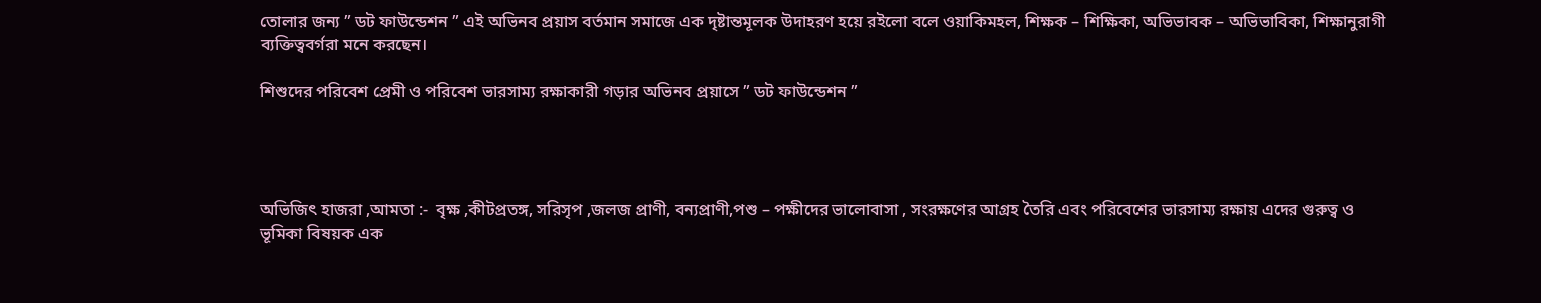তোলার জন্য ” ডট ফাউন্ডেশন ” এই অভিনব প্রয়াস বর্তমান সমাজে এক দৃষ্টান্তমূলক উদাহরণ হয়ে রইলো বলে ওয়াকিমহল, শিক্ষক – শিক্ষিকা, অভিভাবক – অভিভাবিকা, শিক্ষানুরাগী ব্যক্তিত্ববর্গরা মনে করছেন।

শিশুদের পরিবেশ প্রেমী ও পরিবেশ ভারসাম্য রক্ষাকারী গড়ার অভিনব প্রয়াসে ” ডট ফাউন্ডেশন ”




অভিজিৎ হাজরা ,আমতা :-  বৃক্ষ ,কীটপ্রতঙ্গ, সরিসৃপ ,জলজ প্রাণী, বন্যপ্রাণী,পশু – পক্ষীদের ভালোবাসা , সংরক্ষণের আগ্ৰহ তৈরি এবং পরিবেশের ভারসাম্য রক্ষায় এদের গুরুত্ব ও ভূমিকা বিষয়ক এক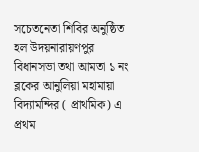সচেতনেতা শিবির অনুষ্ঠিত হল উদয়নারায়ণপুর বিধানসভা তথা আমতা ১ নং ব্লকের আনুলিয়া মহামায়া বিদ্যামন্দির ( প্রাথমিক) এ প্রথম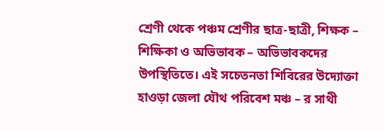শ্রেণী থেকে পঞ্চম শ্রেণীর ছাত্র-ছাত্রী, শিক্ষক – শিক্ষিকা ও অভিভাবক – অভিভাবকদের উপস্থিতিতে। এই সচেতনতা শিবিরের উদ্যোক্তা হাওড়া জেলা যৌথ পরিবেশ মঞ্চ – র সাথী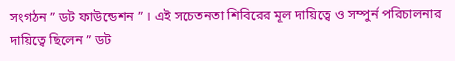সংগঠন ” ডট ফাউন্ডেশন ” । এই সচেতনতা শিবিরের মূল দায়িত্বে ও সম্পুর্ন পরিচালনার দায়িত্বে ছিলেন ” ডট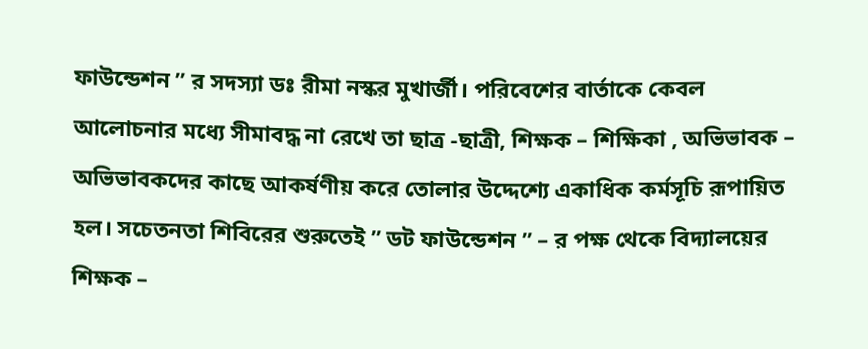ফাউন্ডেশন ” র সদস্যা ডঃ রীমা নস্কর মুখার্জী।‌ পরিবেশের বার্তাকে কেবল আলোচনার মধ্যে সীমাবদ্ধ না রেখে তা ছাত্র -ছাত্রী, শিক্ষক – শিক্ষিকা , অভিভাবক – অভিভাবকদের কাছে আকর্ষণীয় করে তোলার উদ্দেশ্যে একাধিক কর্মসূচি রূপায়িত হল। সচেতনতা শিবিরের শুরুতেই ” ডট ফাউন্ডেশন ” – র পক্ষ থেকে বিদ্যালয়ের শিক্ষক –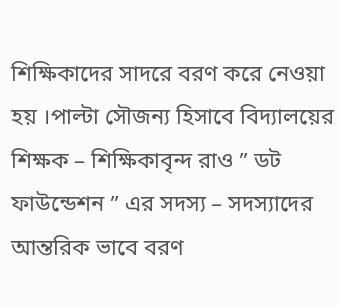শিক্ষিকাদের সাদরে বরণ করে নেওয়া হয় ।পাল্টা সৌজন্য হিসাবে বিদ্যালয়ের শিক্ষক – শিক্ষিকাবৃন্দ রাও ” ডট ফাউন্ডেশন ” এর সদস্য – সদস্যাদের আন্তরিক ভাবে বরণ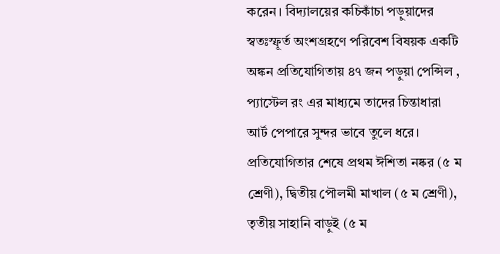করেন। বিদ্যালয়ের কচিকাঁচা পড়ুয়াদের স্বতঃস্ফূর্ত অংশগ্রহণে পরিবেশ বিষয়ক একটি অঙ্কন প্রতিযোগিতায় ৪৭ জন পড়ুয়া পেন্সিল , প্যাস্টেল রং এর মাধ্যমে তাদের চিন্তাধারা আর্ট পেপারে সুন্দর ভাবে তুলে ধরে। প্রতিযোগিতার শেষে প্রথম ঈশিতা নষ্কর (৫ ম শ্রেণী), দ্বিতীয় পৌলমী মাখাল (৫ ম শ্রেণী), তৃতীয় সাহানি বাড়ুই (৫ ম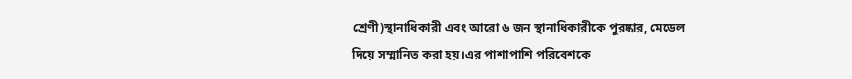শ্রেণী)স্থানাধিকারী এবং আরো ৬ জন স্থানাধিকারীকে পুরষ্কার, মেডেল দিয়ে সম্মানিত করা হয়।এর পাশাপাশি পরিবেশকে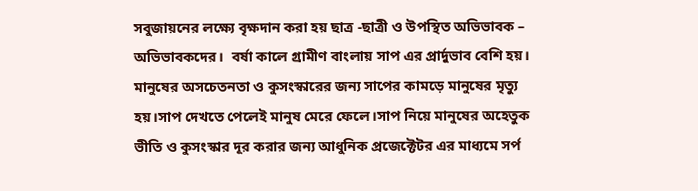সবুজায়নের লক্ষ্যে বৃক্ষদান করা হয় ছাত্র -ছাত্রী ও উপস্থিত অভিভাবক – অভিভাবকদের। ‌ বর্ষা কালে গ্ৰামীণ বাংলায় সাপ এর প্রার্দুভাব বেশি হয়। মানুষের অসচেতনতা ও কুসংস্কারের জন্য সাপের কামড়ে মানুষের মৃত্যু হয়।সাপ দেখতে পেলেই মানুষ মেরে ফেলে।সাপ নিয়ে মানুষের অহেতুক ভীতি ও কুসংস্কার দূর করার জন্য আধুনিক প্রজেক্টেটর এর মাধ্যমে সর্প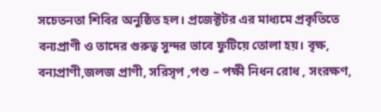সচেতনতা শিবির অনুষ্ঠিত হল। প্রজেক্টটর এর মাধ্যমে প্রকৃতিতে বন্যপ্রাণী ও তাদের গুরুত্ব সুন্দর ভাবে ফুটিয়ে তোলা হয়। বৃক্ষ, বন্যপ্রাণী,জলজ প্রাণী, সরিসৃপ ,পশু – পক্ষী নিধন রোধ , সংরক্ষণ,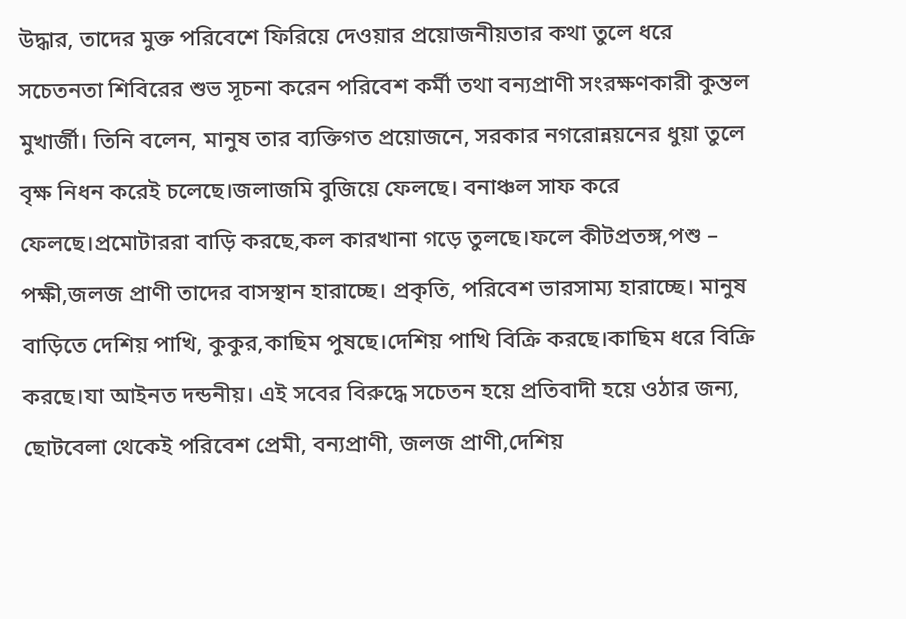উদ্ধার, তাদের মুক্ত পরিবেশে ফিরিয়ে দেওয়ার প্রয়োজনীয়তার কথা তুলে ধরে সচেতনতা শিবিরের শুভ সূচনা করেন পরিবেশ কর্মী তথা বন্যপ্রাণী সংরক্ষণকারী কুন্তল মুখার্জী। তিনি বলেন, মানুষ তার ব্যক্তিগত প্রয়োজনে, সরকার নগরোন্নয়নের ধুয়া তুলে বৃক্ষ নিধন করেই চলেছে।জলাজমি বুজিয়ে ফেলছে। বনাঞ্চল সাফ করে ফেলছে।প্রমোটাররা বাড়ি করছে,কল কারখানা গড়ে তুলছে।ফলে কীটপ্রতঙ্গ,পশু – পক্ষী,জলজ প্রাণী তাদের বাসস্থান হারাচ্ছে। প্রকৃতি, পরিবেশ ভারসাম্য হারাচ্ছে। মানুষ বাড়িতে দেশিয় পাখি, কুকুর,কাছিম পুষছে।দেশিয় পাখি বিক্রি করছে।কাছিম ধরে বিক্রি করছে।যা আইনত দন্ডনীয়। এই সবের বিরুদ্ধে সচেতন হয়ে প্রতিবাদী হয়ে ওঠার জন্য, ছোটবেলা থেকেই পরিবেশ প্রেমী, বন্যপ্রাণী, জলজ প্রাণী,দেশিয়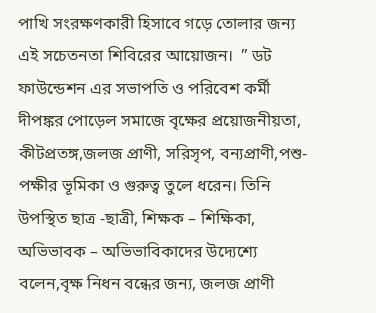পাখি সংরক্ষণকারী হিসাবে গড়ে তোলার জন্য এই সচেতনতা শিবিরের আয়োজন। ‌ ” ডট ফাউন্ডেশন এর সভাপতি ও পরিবেশ কর্মী দীপঙ্কর পোড়েল সমাজে বৃক্ষের প্রয়োজনীয়তা, কীটপ্রতঙ্গ,জলজ প্রাণী, সরিসৃপ, বন্যপ্রাণী,পশু-পক্ষীর ভূমিকা ও গুরুত্ব তুলে ধরেন। তিনি উপস্থিত ছাত্র -ছাত্রী, শিক্ষক – শিক্ষিকা, অভিভাবক – অভিভাবিকাদের উদ্যেশ্যে বলেন,বৃক্ষ নিধন বন্ধের জন্য, জলজ প্রাণী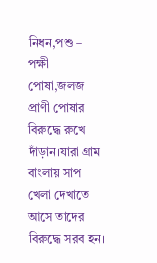নিধন,পশু – পক্ষী পোষা,জলজ প্রাণী পোষার বিরুদ্ধে রুখে দাঁড়ান।যারা গ্ৰাম বাংলায় সাপ খেলা দেখাতে আসে তাদের বিরুদ্ধে সরব হন।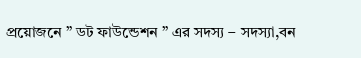প্রয়োজনে ” ডট ফাউন্ডেশন ” এর সদস্য – সদস্যা,বন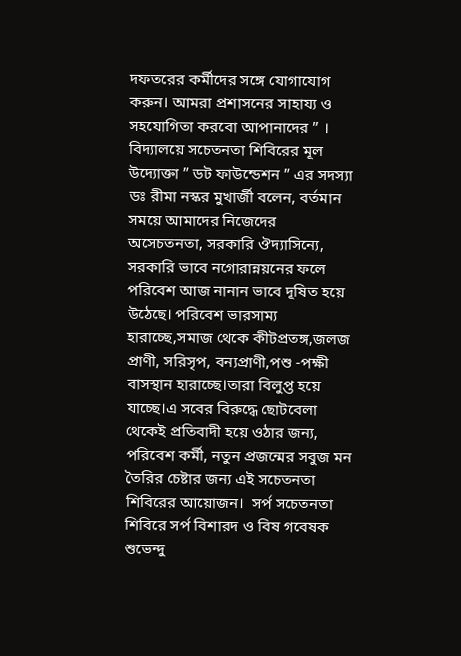দফতরের কর্মীদের সঙ্গে যোগাযোগ করুন। আমরা প্রশাসনের সাহায্য ও সহযোগিতা করবো আপানাদের ” । বিদ্যালয়ে সচেতনতা শিবিরের মূল উদ্যোক্তা ” ডট ফাউন্ডেশন ” এর সদস্যা ডঃ রীমা নস্কর মুখার্জী বলেন, বর্তমান সময়ে আমাদের নিজেদের অসেচতনতা, সরকারি ঔদ্যাসিন্যে, সরকারি ভাবে নগোরান্নয়নের ফলে পরিবেশ আজ নানান ভাবে দূষিত হয়ে উঠেছে। পরিবেশ ভারসাম্য হারাচ্ছে,সমাজ থেকে কীটপ্রতঙ্গ,জলজ প্রাণী, সরিসৃপ, বন্যপ্রাণী,পশু -পক্ষী বাসস্থান হারাচ্ছে।তারা বিলুপ্ত হয়ে যাচ্ছে।এ সবের বিরুদ্ধে ছোটবেলা থেকেই প্রতিবাদী হয়ে ওঠার জন্য, পরিবেশ কর্মী, নতুন প্রজন্মের সবুজ মন তৈরির চেষ্টার জন্য এই সচেতনতা শিবিরের আয়োজন। ‌ সর্প সচেতনতা শিবিরে সর্প বিশারদ ও বিষ গবেষক শুভেন্দু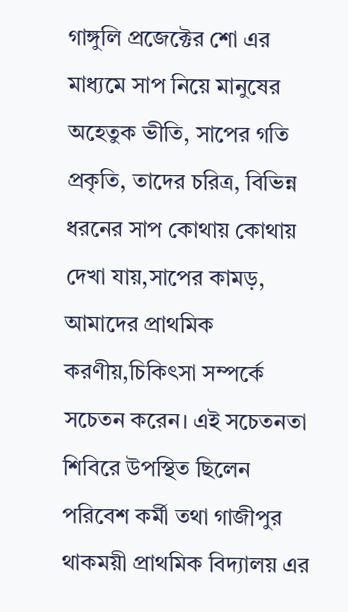গাঙ্গুলি প্রজেক্টের শো এর মাধ্যমে সাপ নিয়ে মানুষের অহেতুক ভীতি, সাপের গতি প্রকৃতি, তাদের চরিত্র, বিভিন্ন ধরনের সাপ কোথায় কোথায় দেখা যায়,সাপের কামড়, আমাদের প্রাথমিক করণীয়,চিকিৎসা সম্পর্কে সচেতন করেন। এই সচেতনতা শিবিরে উপস্থিত ছিলেন পরিবেশ কর্মী তথা গাজীপুর থাকময়ী প্রাথমিক বিদ্যালয় এর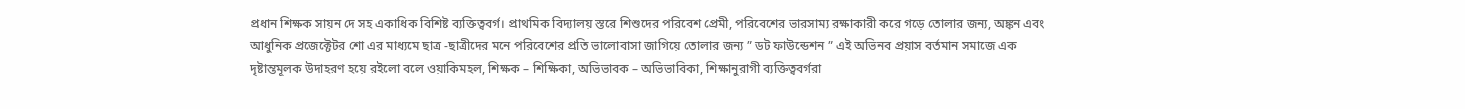প্রধান শিক্ষক সায়ন দে সহ একাধিক বিশিষ্ট ব্যক্তিত্ববর্গ। প্রাথমিক বিদ্যালয় স্তরে শিশুদের পরিবেশ প্রেমী, পরিবেশের ভারসাম্য রক্ষাকারী করে গড়ে তোলার জন্য, অঙ্কন এবং আধুনিক প্রজেক্টেটর শো এর মাধ্যমে ছাত্র -ছাত্রীদের মনে পরিবেশের প্রতি ভালোবাসা জাগিয়ে তোলার জন্য ” ডট ফাউন্ডেশন ” এই অভিনব প্রয়াস বর্তমান সমাজে এক দৃষ্টান্তমূলক উদাহরণ হয়ে রইলো বলে ওয়াকিমহল, শিক্ষক – শিক্ষিকা, অভিভাবক – অভিভাবিকা, শিক্ষানুরাগী ব্যক্তিত্ববর্গরা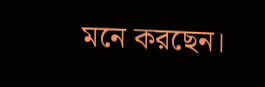মনে করছেন।